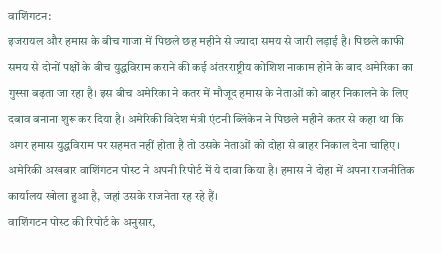वाशिंगटन:
इजरायल और हमास के बीच गाजा में पिछले छह महीने से ज्यादा समय से जारी लड़ाई है। पिछले काफी समय से दोनों पक्षों के बीच युद्धविराम कराने की कई अंतरराष्ट्रीय कोशिश नाकाम होने के बाद अमेरिका का गुस्सा बढ़ता जा रहा है। इस बीच अमेरिका ने कतर में मौजूद हमास के नेताओं को बाहर निकालने के लिए दबाव बनाना शुरू कर दिया है। अमेरिकी विदेश मंत्री एंटनी ब्लिंकेन ने पिछले महीने कतर से कहा था कि अगर हमास युद्धविराम पर सहमत नहीं होता है तो उसके नेताओं को दोहा से बाहर निकाल देना चाहिए। अमेरिकी अखबार वाशिंगटन पोस्ट ने अपनी रिपोर्ट में ये दावा किया है। हमास ने दोहा में अपना राजनीतिक कार्यालय खोला हुआ है, जहां उसके राजनेता रह रहे हैं।
वाशिंगटन पोस्ट की रिपोर्ट के अनुसार,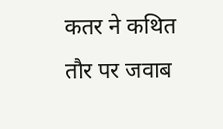कतर ने कथित तौर पर जवाब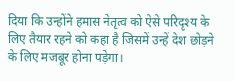दिया कि उन्होंने हमास नेतृत्व को ऐसे परिदृश्य के लिए तैयार रहने को कहा है जिसमें उन्हें देश छोड़ने के लिए मजबूर होना पड़ेगा।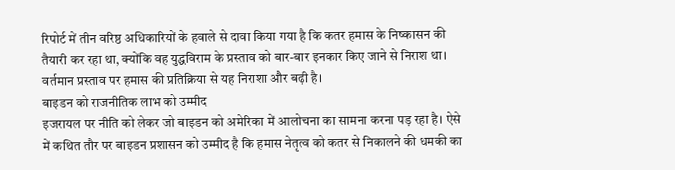रिपोर्ट में तीन वरिष्ठ अधिकारियों के हवाले से दावा किया गया है कि कतर हमास के निष्कासन की तैयारी कर रहा था, क्योंकि वह युद्धविराम के प्रस्ताव को बार-बार इनकार किए जाने से निराश था। वर्तमान प्रस्ताव पर हमास की प्रतिक्रिया से यह निराशा और बढ़ी है।
बाइडन को राजनीतिक लाभ को उम्मीद
इजरायल पर नीति को लेकर जो बाइडन को अमेरिका में आलोचना का सामना करना पड़ रहा है। ऐसे में कथित तौर पर बाइडन प्रशासन को उम्मीद है कि हमास नेतृत्व को कतर से निकालने की धमकी का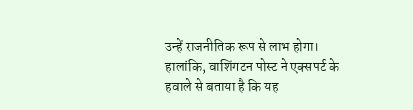उन्हें राजनीतिक रूप से लाभ होगा। हालांकि, वाशिंगटन पोस्ट ने एक्सपर्ट के हवाले से बताया है कि यह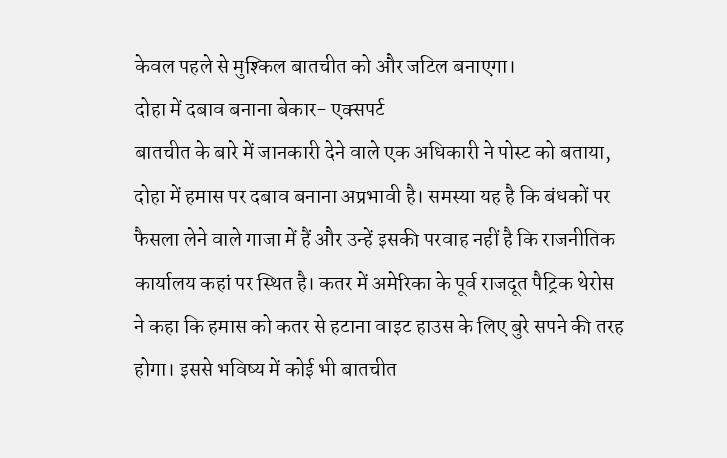केवल पहले से मुश्किल बातचीत को और जटिल बनाएगा।
दोहा में दबाव बनाना बेकार- एक्सपर्ट
बातचीत के बारे में जानकारी देने वाले एक अधिकारी ने पोस्ट को बताया, दोहा में हमास पर दबाव बनाना अप्रभावी है। समस्या यह है कि बंधकों पर फैसला लेने वाले गाजा में हैं और उन्हें इसकी परवाह नहीं है कि राजनीतिक कार्यालय कहां पर स्थित है। कतर में अमेरिका के पूर्व राजदूत पैट्रिक थेरोस ने कहा कि हमास को कतर से हटाना वाइट हाउस के लिए बुरे सपने की तरह होगा। इससे भविष्य में कोई भी बातचीत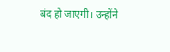बंद हो जाएगी। उन्होंने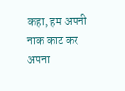कहा, हम अपनी नाक काट कर अपना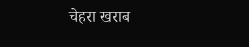चेहरा खराब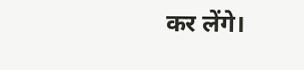कर लेंगे।